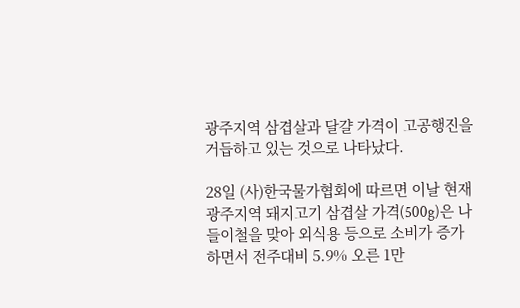광주지역 삼겹살과 달걀 가격이 고공행진을 거듭하고 있는 것으로 나타났다.

28일 (사)한국물가협회에 따르면 이날 현재 광주지역 돼지고기 삼겹살 가격(500g)은 나들이철을 맞아 외식용 등으로 소비가 증가하면서 전주대비 5.9% 오른 1만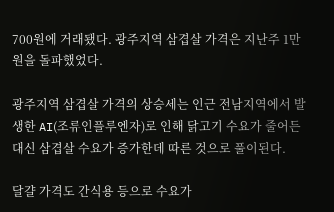700원에 거래됐다. 광주지역 삼겹살 가격은 지난주 1만원을 돌파했었다.

광주지역 삼겹살 가격의 상승세는 인근 전남지역에서 발생한 AI(조류인플루엔자)로 인해 닭고기 수요가 줄어든 대신 삼겹살 수요가 증가한데 따른 것으로 풀이된다.

달걀 가격도 간식용 등으로 수요가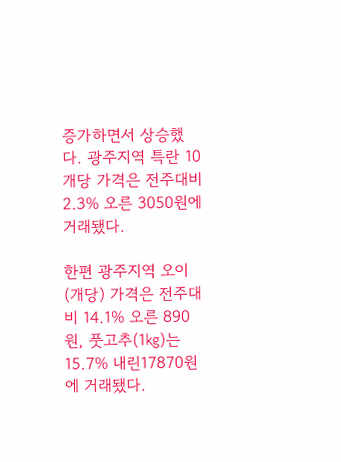증가하면서 상승했다. 광주지역 특란 10개당 가격은 전주대비 2.3% 오른 3050원에 거래됐다.

한편 광주지역 오이(개당) 가격은 전주대비 14.1% 오른 890원, 풋고추(1㎏)는 15.7% 내린17870원에 거래됐다.